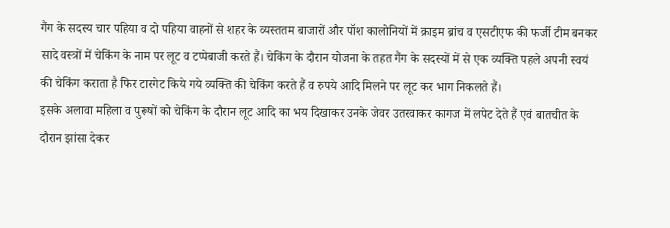गैंग के सदस्य चार पहिया व दो पहिया वाहनों से शहर के व्यस्ततम बाजारों और पॉश कालोनियों में क्राइम ब्रांच व एसटीएफ की फर्जी टीम बनकर सादे वस्त्रों में चेकिंग के नाम पर लूट व टप्पेबाजी करते हैं। चेकिंग के दौरान योजना के तहत गैंग के सदस्यों में से एक व्यक्ति पहले अपनी स्वयं की चेकिंग कराता है फिर टारगेट किये गये व्यक्ति की चेकिंग करते हैं व रुपये आदि मिलने पर लूट कर भाग निकलते हैं।
इसके अलावा महिला व पुरूषों को चेकिंग के दौरान लूट आदि का भय दिखाकर उनके जेवर उतरवाकर कागज में लपेट देते हैं एवं बातचीत के दौरान झांसा देकर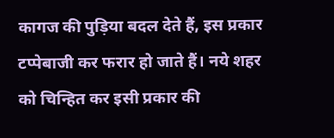कागज की पुड़िया बदल देते हैं, इस प्रकार टप्पेबाजी कर फरार हो जाते हैं। नये शहर को चिन्हित कर इसी प्रकार की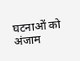घटनाओं को अंजाम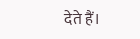देते हैं।